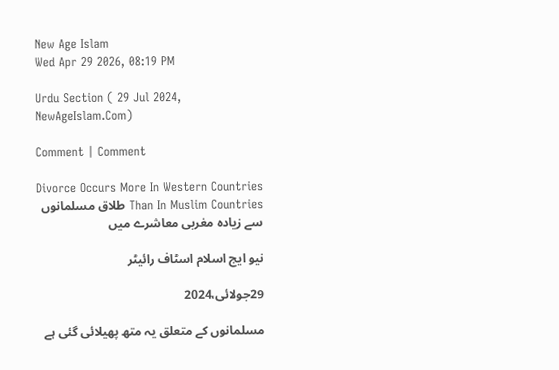New Age Islam
Wed Apr 29 2026, 08:19 PM

Urdu Section ( 29 Jul 2024, NewAgeIslam.Com)

Comment | Comment

Divorce Occurs More In Western Countries Than In Muslim Countries طلاق مسلمانوں سے زیادہ مغربی معاشرے میں

نیو ایج اسلام اسٹاف رائیٹر

29جولائی،2024

مسلمانوں کے متعلق یہ متھ پھیلائی گئی ہے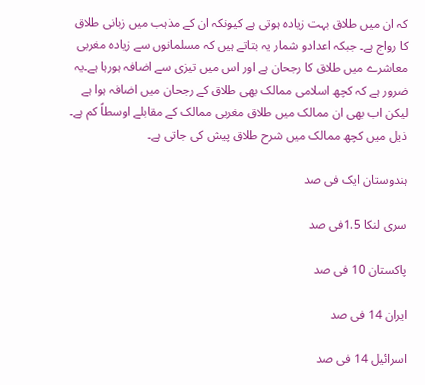کہ ان میں طلاق بہت زیادہ ہوتی ہے کیونکہ ان کے مذہب میں زبانی طلاق کا رواج ہے۔ جبکہ اعدادو شمار یہ بتاتے ہیں کہ مسلمانوں سے زیادہ مغربی معاشرے میں طلاق کا رجحان ہے اور اس میں تیزی سے اضافہ ہورہا ہے۔یہ ضرور ہے کہ کچھ اسلامی ممالک بھی طلاق کے رجحان میں اضافہ ہوا ہے لیکن اب بھی ان ممالک میں طلاق مغربی ممالک کے مقابلے اوسطاً کم ہے۔ ذیل میں کچھ ممالک میں شرح طلاق پیش کی جاتی ہے۔

ہندوستان ایک فی صد

سری لنکا 1.5فی صد

پاکستان 10 فی صد

ایران 14 فی صد

اسرائیل 14 فی صد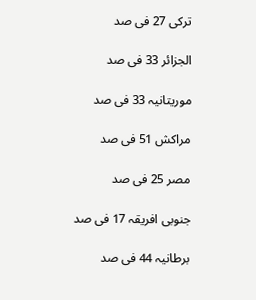ترکی 27 فی صد

الجزائر 33 فی صد

موریتانیہ 33 فی صد

مراکش 51 فی صد

مصر 25 فی صد

جنوبی افریقہ 17 فی صد

برطانیہ 44 فی صد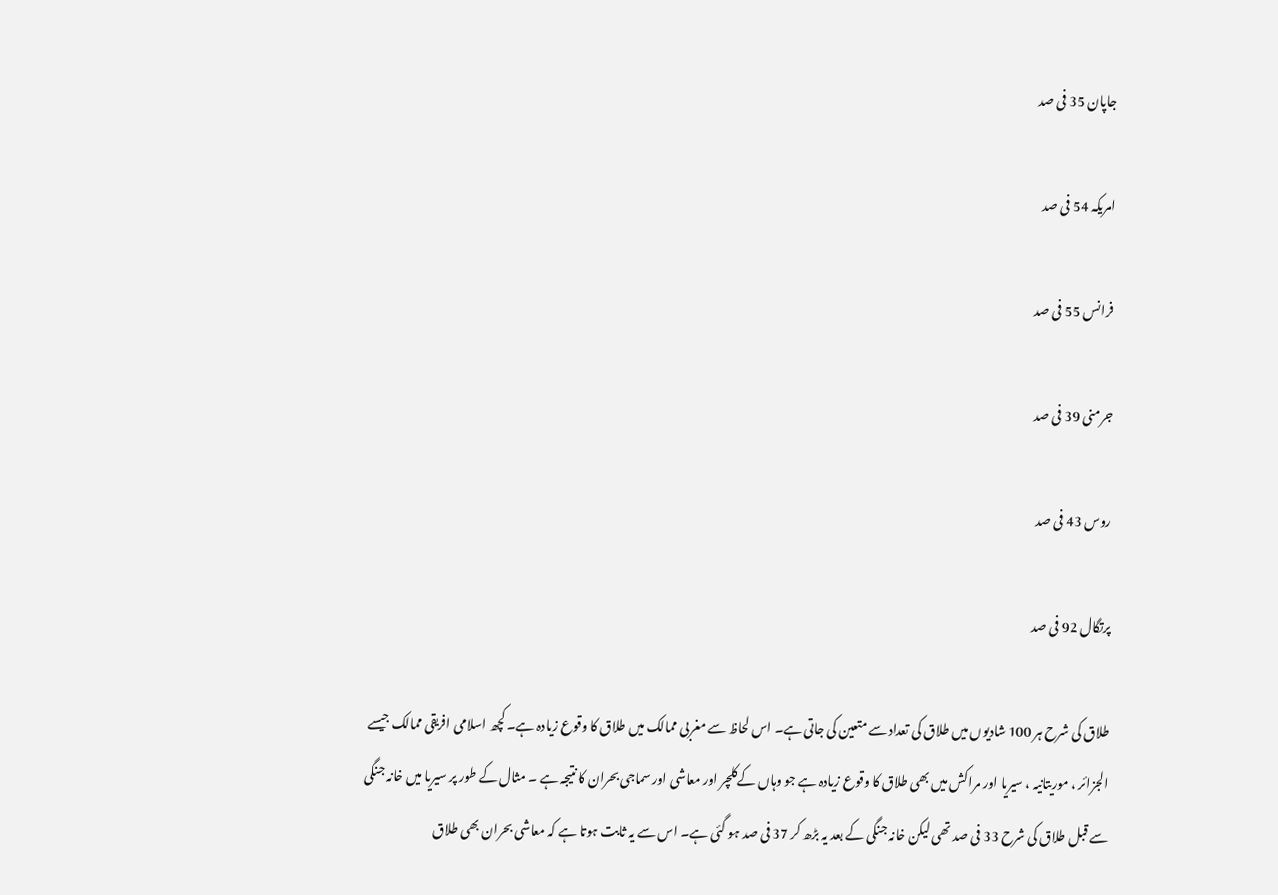جاپان 35 فی صد

امریکہ 54 فی صد

فرانس 55 فی صد

جرمنی 39 فی صد

روس 43 فی صد

پرتگال 92 فی صد

طلاق کی شرح ہر 100 شادیوں میں طلاق کی تعداد سے متعین کی جاتی ہے۔ اس لحاظ سے مغربی ممالک میں طلاق کا وقوع زیادہ ہے۔ کچھ اسلامی افریقی ممالک جیسے الجزائر ، موریتانیہ ، سیریا اور مراکش میں بھی طلاق کا وقوع زیادہ ہے جو وہاں کےکلچر اور معاشی اور سماجی بحران کا نتیجہ ہے ۔ مثال کے طور پر سیریا میں خانہ جنگی سے قبل طلاق کی شرح 33 فی صد تھی لیکن خانہ جنگی کے بعد یہ بڑھ کر 37 فی صد ہو گئی ہے۔ اس سے یہ ثابت ہوتا ہے کہ معاشی بحران بھی طلاق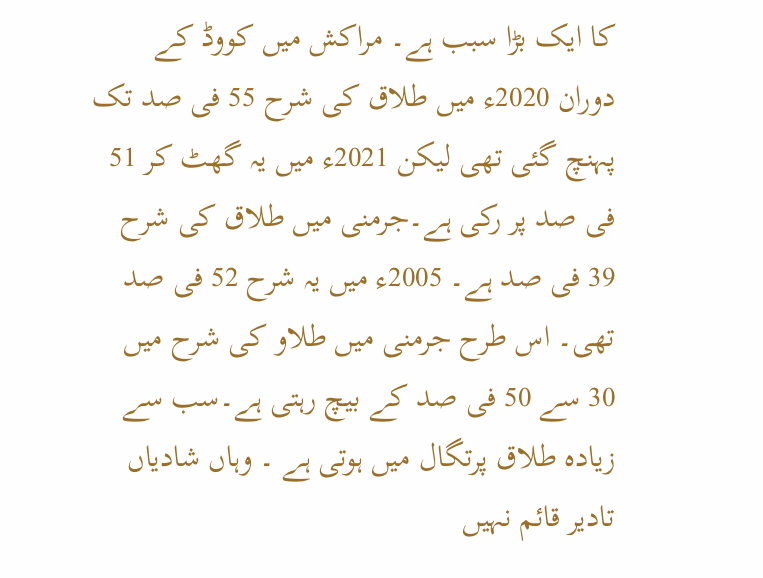کا ایک بڑا سبب ہے۔ مراکش میں کووڈ کے دوران 2020ء میں طلاق کی شرح 55 فی صد تک پہنچ گئی تھی لیکن 2021ء میں یہ گھٹ کر 51 فی صد پر رکی ہے۔جرمنی میں طلاق کی شرح 39 فی صد ہے۔ 2005ء میں یہ شرح 52 فی صد تھی۔ اس طرح جرمنی میں طلاو کی شرح میں 30 سے 50 فی صد کے بیچ رہتی ہے۔سب سے زیادہ طلاق پرتگال میں ہوتی ہے ۔ وہاں شادیاں تادیر قائم نہیں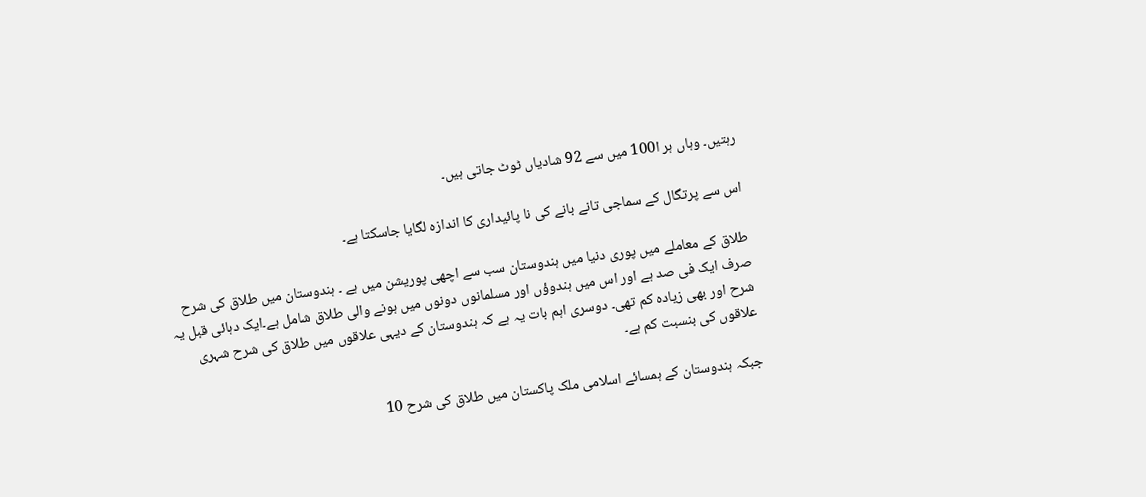رہتیں۔ وہاں ہر ا100 میں سے 92 شادیاں ٹوٹ جاتی ہیں۔

اس سے پرتگال کے سماجی تانے بانے کی نا پائیداری کا اندازہ لگایا جاسکتا ہے۔

طلاق کے معاملے میں پوری دنیا میں ہندوستان سب سے اچھی پوریشن میں ہے ۔ ہندوستان میں طلاق کی شرح صرف ایک فی صد ہے اور اس میں ہندوؤں اور مسلمانوں دونوں میں ہونے والی طلاق شامل ہے۔ایک دہائی قبل یہ شرح اور بھی زیادہ کم تھی۔ دوسری اہم بات یہ ہے کہ ہندوستان کے دیہی علاقوں میں طلاق کی شرح شہری علاقوں کی بنسبت کم ہے۔

جبکہ ہندوستان کے ہمسائے اسلامی ملک پاکستان میں طلاق کی شرح 10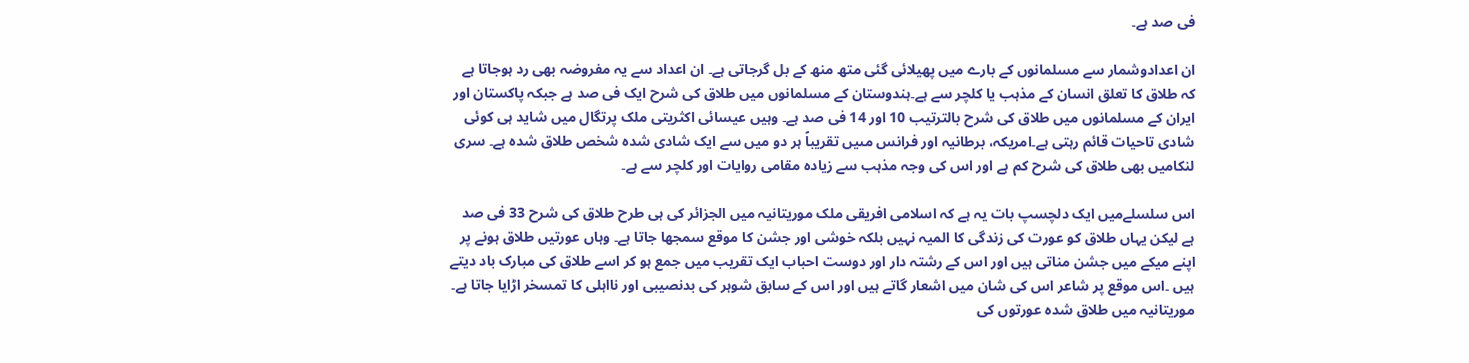فی صد ہے۔

ان اعدادوشمار سے مسلمانوں کے بارے میں پھیلائی گئی متھ منھ کے بل گرجاتی ہے۔ ان اعداد سے یہ مفروضہ بھی رد ہوجاتا ہے کہ طلاق کا تعلق انسان کے مذہب یا کلچر سے ہے۔ہندوستان کے مسلمانوں میں طلاق کی شرح ایک فی صد ہے جبکہ پاکستان اور ایران کے مسلمانوں میں طلاق کی شرح بالترتیب 10 اور 14 فی صد ہے۔ وہیں عیسائی اکثریتی ملک پرتگال میں شاید ہی کوئی شادی تاحیات قائم رہتی ہے۔امریکہ، برطانیہ اور فرانس مںیں تقریباً ہر دو میں سے ایک شادی شدہ شخص طلاق شدہ ہے۔ سری لنکامیں بھی طلاق کی شرح کم ہے اور اس کی وجہ مذہب سے زیادہ مقامی روایات اور کلچر سے ہے۔

اس سلسلےمیں ایک دلچسپ بات یہ ہے کہ اسلامی افریقی ملک موریتانیہ میں الجزائر کی ہی طرح طلاق کی شرح 33 فی صد ہے لیکن یہاں طلاق کو عورت کی زندگی کا المیہ نہیں بلکہ خوشی اور جشن کا موقع سمجھا جاتا ہے۔ وہاں عورتیں طلاق ہونے پر اپنے میکے میں جشن مناتی ہیں اور اس کے رشتہ دار اور دوست احباب ایک تقریب میں جمع ہو کر اسے طلاق کی مبارک باد دیتے ہیں ۔اس موقع پر شاعر اس کی شان میں اشعار گاتے ہیں اور اس کے سابق شوہر کی بدنصیبی اور نااہلی کا تمسخر اڑایا جاتا ہے۔ موریتانیہ میں طلاق شدہ عورتوں کی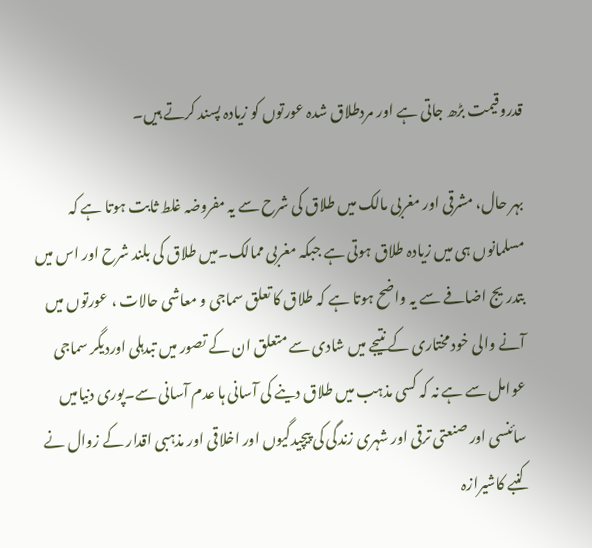قدروقیمت بڑھ جاتی ہے اور مردطلاق شدہ عورتوں کو زیادہ پسند کرتے ہیں۔

بہر حال، مشرقی اور مغربی مالک میں طلاق کی شرح سے یہ مفروضہ غلط ثابت ہوتا ہے کہ مسلمانوں ہی میں زیادہ طلاق ہوتی ہے جبکہ مغربی ممالک۔میں طلاق کی بلند شرح اور اس میں بتدریج اضافے سے یہ واضح ہوتا ہے کہ طلاق کا تعلق سماجی و معاشی حالات ، عورتوں میں آنے والی خود مختاری کے نتیجے میں شادی سے متعلق ان کے تصور میں تبدہلی اوردیگر سماجی عوامل سے ہے نہ کہ کسی مذہب میں طلاق دینے کی آسانی ہا عدم آسانی سے۔پوری دنیامیں سائنسی اور صنعتی ترقی اور شہری زندگی کی پیچیدگیوں اور اخلاقی اور مذہبی اقدار کے زوال نے کنبے کاشیرازہ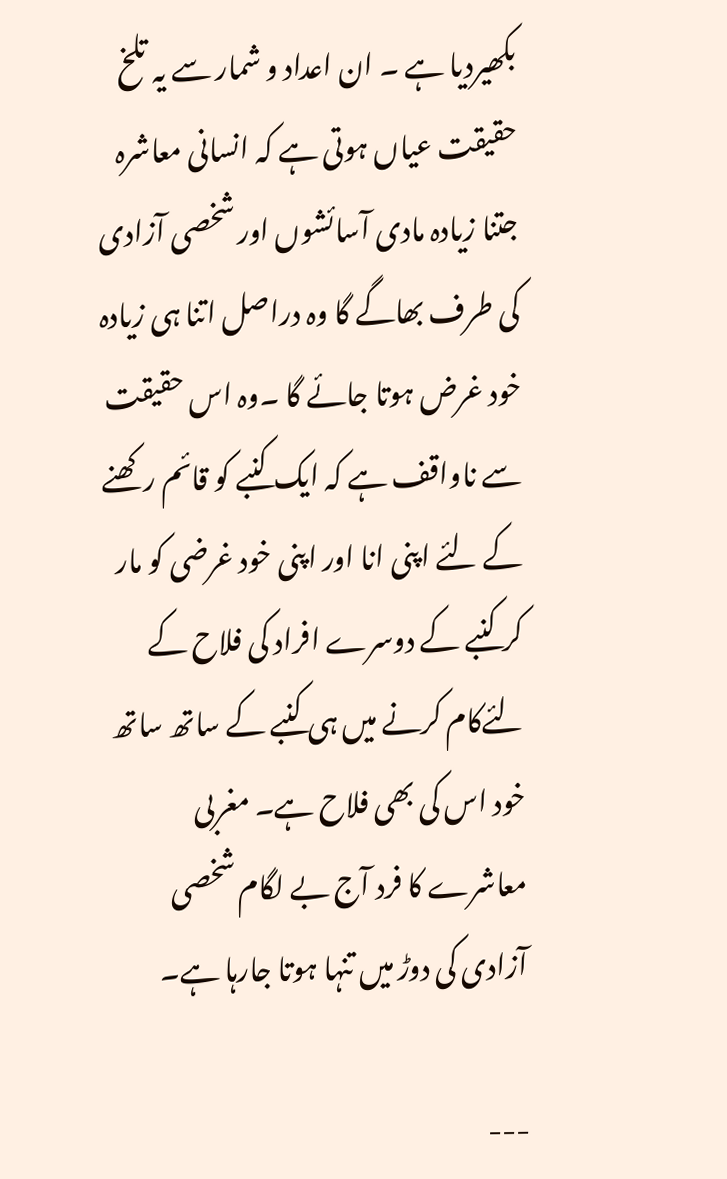بکھیردیا ہے ۔ ان اعداد و شمار سے یہ تلخ حقیقت عیاں ہوتی ہے کہ انسانی معاشرہ جتنا زیادہ مادی آسائشوں اور شخصی آزادی کی طرف بھاگے گا وہ دراصل اتنا ہی زیادہ خود غرض ہوتا جائے گا ۔وہ اس حقیقت سے ناواقف ہے کہ ایک کنبے کو قائم رکھنے کے لئے اپنی انا اور اپنی خود غرضی کو مار کر کنبے کے دوسرے افراد کی فلاح کے لئےکام کرنے میں ہی کنبے کے ساتھ ساتھ خود اس کی بھی فلاح ہے۔ مغربی معاشرے کا فرد آج بے لگام شخصی آزادی کی دوڑ میں تنہا ہوتا جارہا ہے۔

---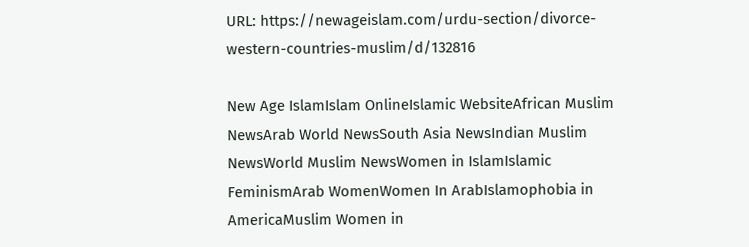URL: https://newageislam.com/urdu-section/divorce-western-countries-muslim/d/132816

New Age IslamIslam OnlineIslamic WebsiteAfrican Muslim NewsArab World NewsSouth Asia NewsIndian Muslim NewsWorld Muslim NewsWomen in IslamIslamic FeminismArab WomenWomen In ArabIslamophobia in AmericaMuslim Women in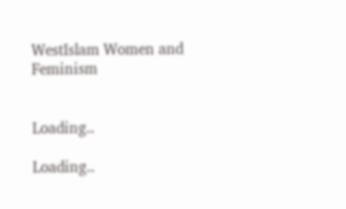WestIslam Women and Feminism


Loading..

Loading..